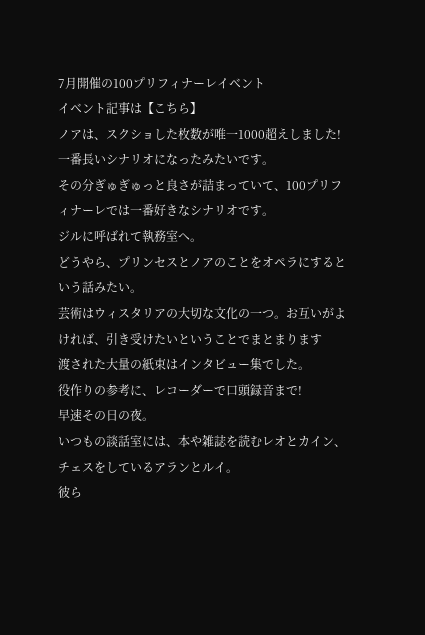7月開催の100プリフィナーレイベント
イベント記事は【こちら】
ノアは、スクショした枚数が唯一1000超えしました!一番長いシナリオになったみたいです。
その分ぎゅぎゅっと良さが詰まっていて、100プリフィナーレでは一番好きなシナリオです。
ジルに呼ばれて執務室へ。
どうやら、プリンセスとノアのことをオペラにするという話みたい。
芸術はウィスタリアの大切な文化の一つ。お互いがよければ、引き受けたいということでまとまります
渡された大量の紙束はインタビュー集でした。
役作りの参考に、レコーダーで口頭録音まで!
早速その日の夜。
いつもの談話室には、本や雑誌を読むレオとカイン、チェスをしているアランとルイ。
彼ら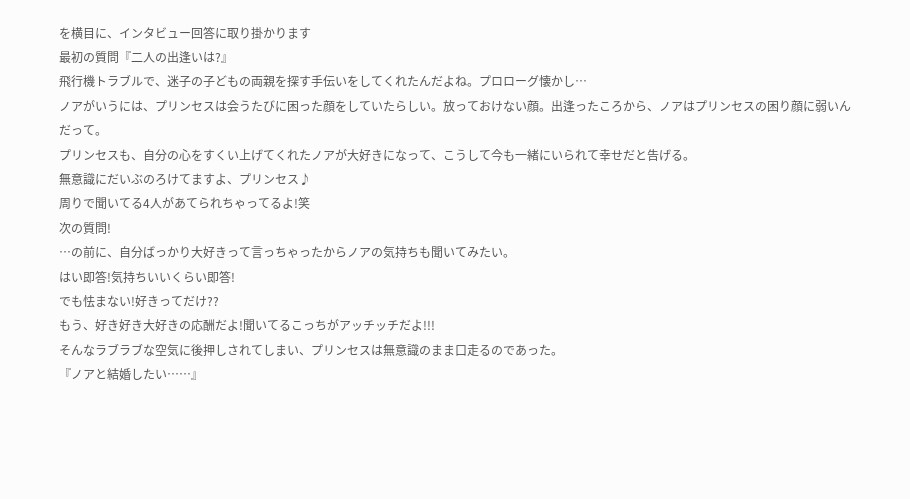を横目に、インタビュー回答に取り掛かります
最初の質問『二人の出逢いは?』
飛行機トラブルで、迷子の子どもの両親を探す手伝いをしてくれたんだよね。プロローグ懐かし…
ノアがいうには、プリンセスは会うたびに困った顔をしていたらしい。放っておけない顔。出逢ったころから、ノアはプリンセスの困り顔に弱いんだって。
プリンセスも、自分の心をすくい上げてくれたノアが大好きになって、こうして今も一緒にいられて幸せだと告げる。
無意識にだいぶのろけてますよ、プリンセス♪
周りで聞いてる4人があてられちゃってるよ!笑
次の質問!
…の前に、自分ばっかり大好きって言っちゃったからノアの気持ちも聞いてみたい。
はい即答!気持ちいいくらい即答!
でも怯まない!好きってだけ??
もう、好き好き大好きの応酬だよ!聞いてるこっちがアッチッチだよ!!!
そんなラブラブな空気に後押しされてしまい、プリンセスは無意識のまま口走るのであった。
『ノアと結婚したい……』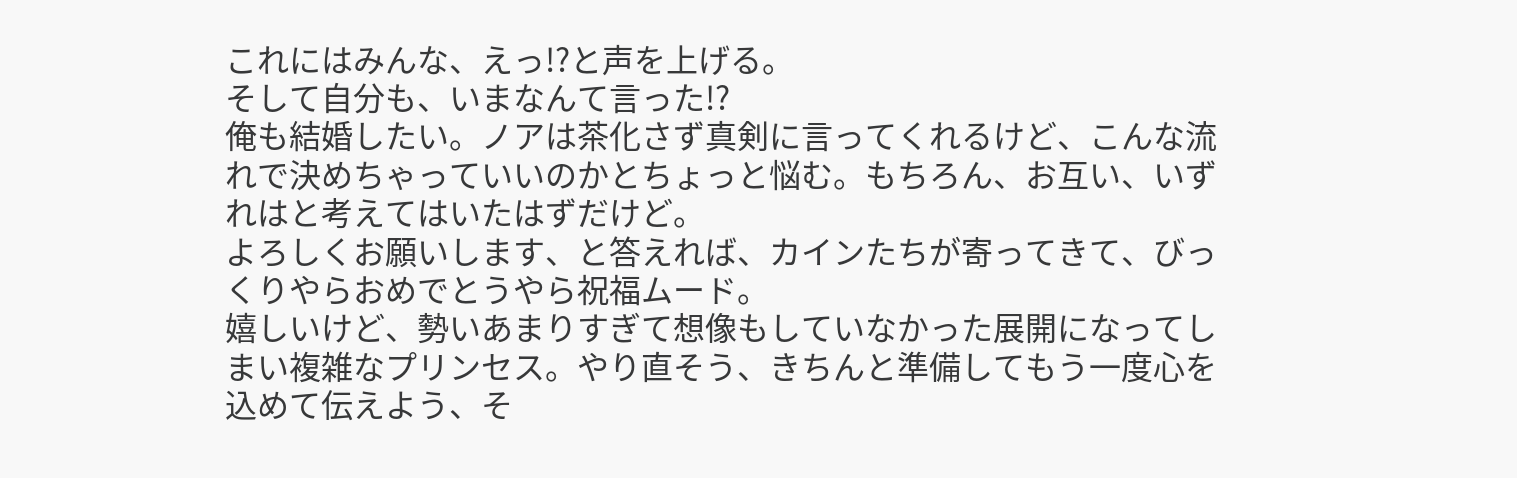これにはみんな、えっ!?と声を上げる。
そして自分も、いまなんて言った!?
俺も結婚したい。ノアは茶化さず真剣に言ってくれるけど、こんな流れで決めちゃっていいのかとちょっと悩む。もちろん、お互い、いずれはと考えてはいたはずだけど。
よろしくお願いします、と答えれば、カインたちが寄ってきて、びっくりやらおめでとうやら祝福ムード。
嬉しいけど、勢いあまりすぎて想像もしていなかった展開になってしまい複雑なプリンセス。やり直そう、きちんと準備してもう一度心を込めて伝えよう、そ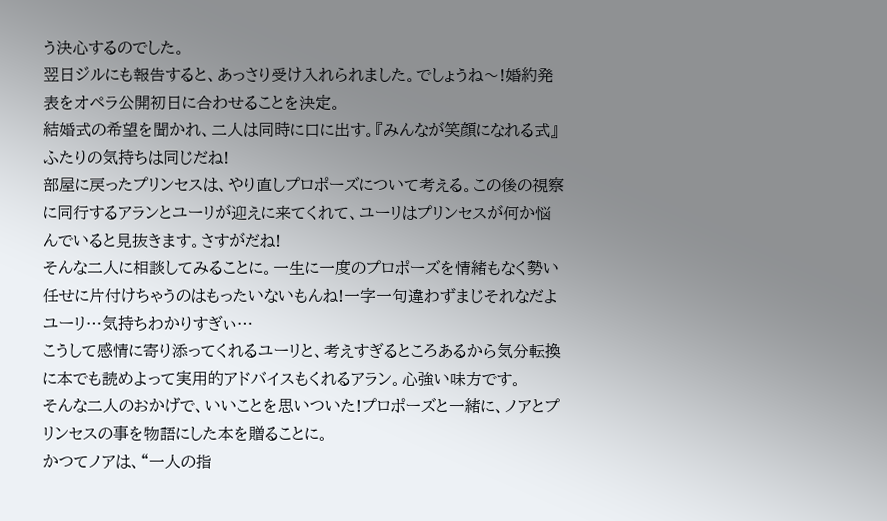う決心するのでした。
翌日ジルにも報告すると、あっさり受け入れられました。でしょうね〜!婚約発表をオペラ公開初日に合わせることを決定。
結婚式の希望を聞かれ、二人は同時に口に出す。『みんなが笑顔になれる式』ふたりの気持ちは同じだね!
部屋に戻ったプリンセスは、やり直しプロポーズについて考える。この後の視察に同行するアランとユーリが迎えに来てくれて、ユーリはプリンセスが何か悩んでいると見抜きます。さすがだね!
そんな二人に相談してみることに。一生に一度のプロポーズを情緒もなく勢い任せに片付けちゃうのはもったいないもんね!一字一句違わずまじそれなだよユーリ…気持ちわかりすぎぃ…
こうして感情に寄り添ってくれるユーリと、考えすぎるところあるから気分転換に本でも読めよって実用的アドバイスもくれるアラン。心強い味方です。
そんな二人のおかげで、いいことを思いついた!プロポーズと一緒に、ノアとプリンセスの事を物語にした本を贈ることに。
かつてノアは、“一人の指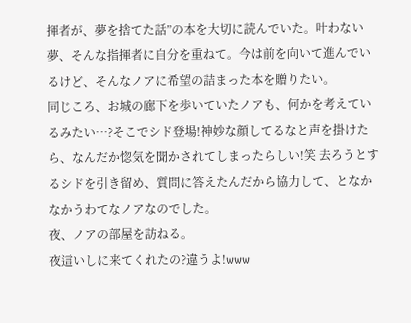揮者が、夢を捨てた話”の本を大切に読んでいた。叶わない夢、そんな指揮者に自分を重ねて。今は前を向いて進んでいるけど、そんなノアに希望の詰まった本を贈りたい。
同じころ、お城の廊下を歩いていたノアも、何かを考えているみたい…?そこでシド登場!神妙な顔してるなと声を掛けたら、なんだか惚気を聞かされてしまったらしい!笑 去ろうとするシドを引き留め、質問に答えたんだから協力して、となかなかうわてなノアなのでした。
夜、ノアの部屋を訪ねる。
夜這いしに来てくれたの?違うよ!www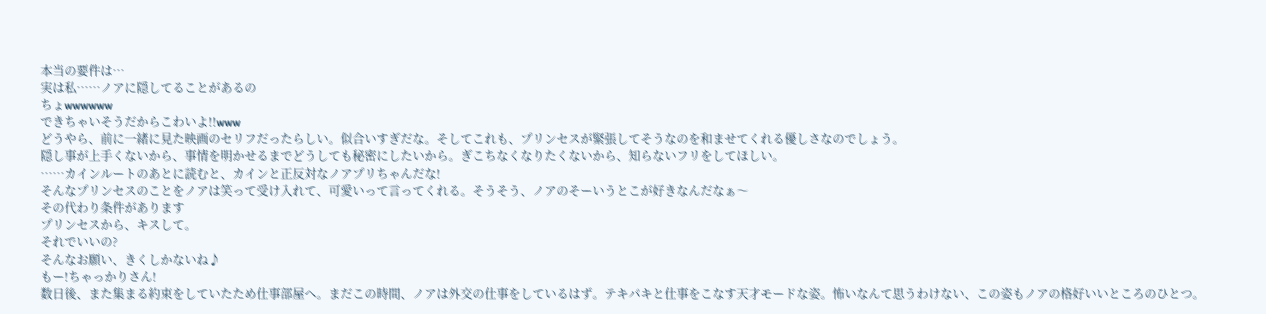本当の要件は…
実は私……ノアに隠してることがあるの
ちょwwwwww
できちゃいそうだからこわいよ!!www
どうやら、前に一緒に見た映画のセリフだったらしい。似合いすぎだな。そしてこれも、プリンセスが緊張してそうなのを和ませてくれる優しさなのでしょう。
隠し事が上手くないから、事情を明かせるまでどうしても秘密にしたいから。ぎこちなくなりたくないから、知らないフリをしてほしい。
……カインルートのあとに読むと、カインと正反対なノアプリちゃんだな!
そんなプリンセスのことをノアは笑って受け入れて、可愛いって言ってくれる。そうそう、ノアのそーいうとこが好きなんだなぁ〜
その代わり条件があります
プリンセスから、キスして。
それでいいの?
そんなお願い、きくしかないね♪
もー!ちゃっかりさん!
数日後、また集まる約束をしていたため仕事部屋へ。まだこの時間、ノアは外交の仕事をしているはず。テキパキと仕事をこなす天才モードな姿。怖いなんて思うわけない、この姿もノアの格好いいところのひとつ。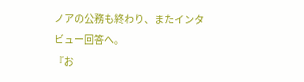ノアの公務も終わり、またインタビュー回答へ。
『お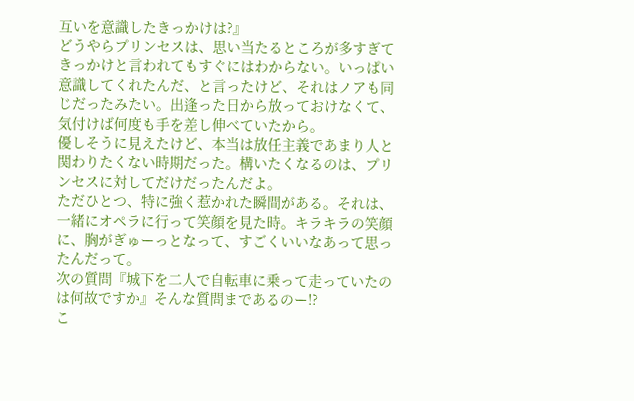互いを意識したきっかけは?』
どうやらプリンセスは、思い当たるところが多すぎてきっかけと言われてもすぐにはわからない。いっぱい意識してくれたんだ、と言ったけど、それはノアも同じだったみたい。出逢った日から放っておけなくて、気付けば何度も手を差し伸べていたから。
優しそうに見えたけど、本当は放任主義であまり人と関わりたくない時期だった。構いたくなるのは、プリンセスに対してだけだったんだよ。
ただひとつ、特に強く惹かれた瞬間がある。それは、一緒にオペラに行って笑顔を見た時。キラキラの笑顔に、胸がぎゅーっとなって、すごくいいなあって思ったんだって。
次の質問『城下を二人で自転車に乗って走っていたのは何故ですか』そんな質問まであるのー!?
こ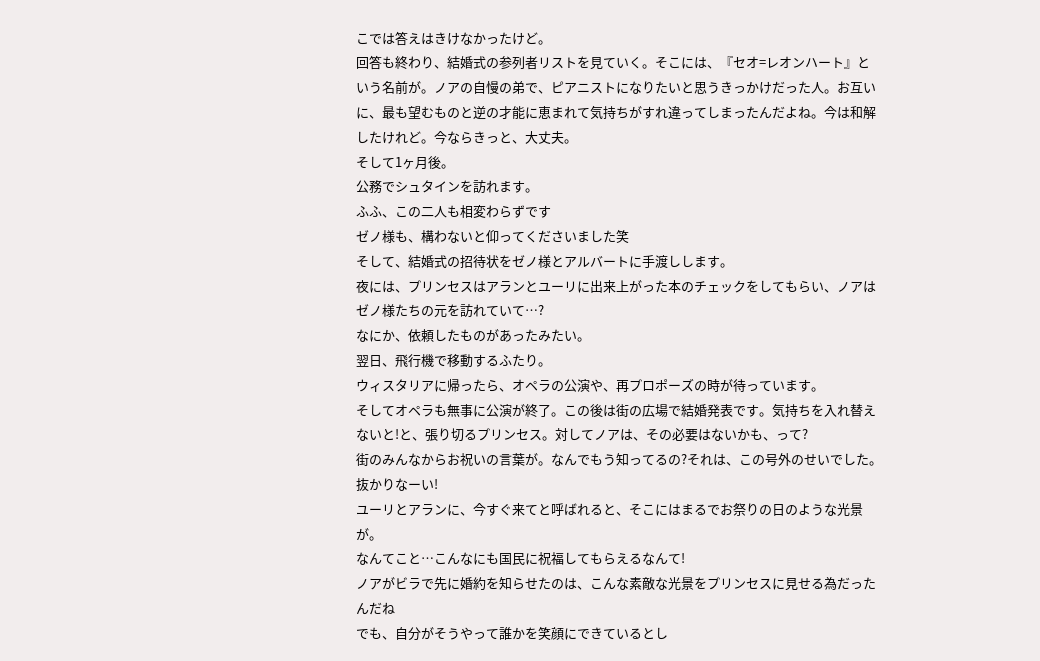こでは答えはきけなかったけど。
回答も終わり、結婚式の参列者リストを見ていく。そこには、『セオ=レオンハート』という名前が。ノアの自慢の弟で、ピアニストになりたいと思うきっかけだった人。お互いに、最も望むものと逆の才能に恵まれて気持ちがすれ違ってしまったんだよね。今は和解したけれど。今ならきっと、大丈夫。
そして1ヶ月後。
公務でシュタインを訪れます。
ふふ、この二人も相変わらずです
ゼノ様も、構わないと仰ってくださいました笑
そして、結婚式の招待状をゼノ様とアルバートに手渡しします。
夜には、プリンセスはアランとユーリに出来上がった本のチェックをしてもらい、ノアはゼノ様たちの元を訪れていて…?
なにか、依頼したものがあったみたい。
翌日、飛行機で移動するふたり。
ウィスタリアに帰ったら、オペラの公演や、再プロポーズの時が待っています。
そしてオペラも無事に公演が終了。この後は街の広場で結婚発表です。気持ちを入れ替えないと!と、張り切るプリンセス。対してノアは、その必要はないかも、って?
街のみんなからお祝いの言葉が。なんでもう知ってるの?それは、この号外のせいでした。
抜かりなーい!
ユーリとアランに、今すぐ来てと呼ばれると、そこにはまるでお祭りの日のような光景が。
なんてこと…こんなにも国民に祝福してもらえるなんて!
ノアがビラで先に婚約を知らせたのは、こんな素敵な光景をプリンセスに見せる為だったんだね
でも、自分がそうやって誰かを笑顔にできているとし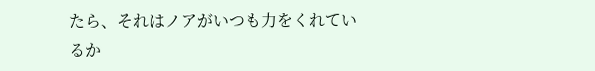たら、それはノアがいつも力をくれているか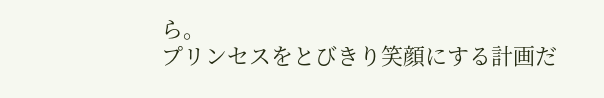ら。
プリンセスをとびきり笑顔にする計画だ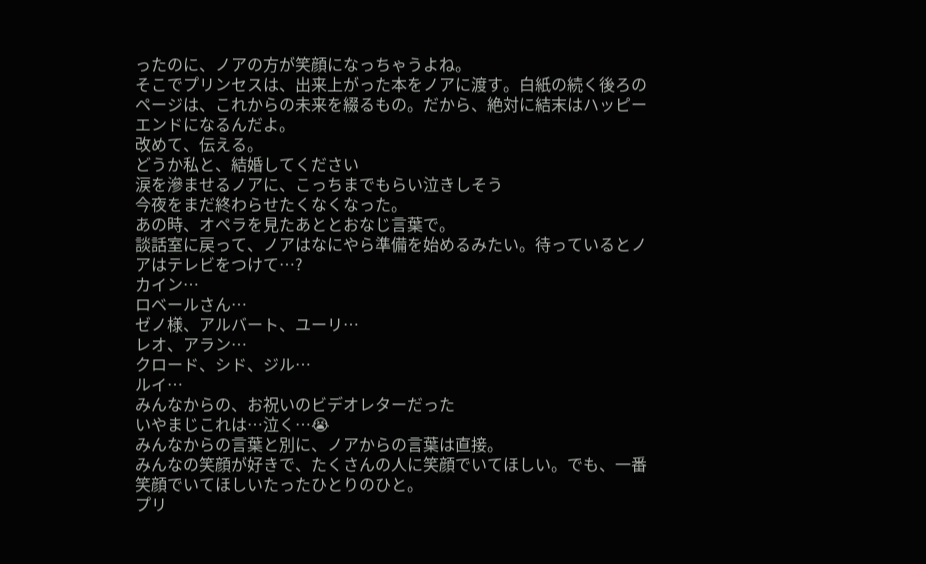ったのに、ノアの方が笑顔になっちゃうよね。
そこでプリンセスは、出来上がった本をノアに渡す。白紙の続く後ろのページは、これからの未来を綴るもの。だから、絶対に結末はハッピーエンドになるんだよ。
改めて、伝える。
どうか私と、結婚してください
涙を滲ませるノアに、こっちまでもらい泣きしそう
今夜をまだ終わらせたくなくなった。
あの時、オペラを見たあととおなじ言葉で。
談話室に戻って、ノアはなにやら準備を始めるみたい。待っているとノアはテレビをつけて…?
カイン…
ロベールさん…
ゼノ様、アルバート、ユーリ…
レオ、アラン…
クロード、シド、ジル…
ルイ…
みんなからの、お祝いのビデオレターだった
いやまじこれは…泣く…😭
みんなからの言葉と別に、ノアからの言葉は直接。
みんなの笑顔が好きで、たくさんの人に笑顔でいてほしい。でも、一番笑顔でいてほしいたったひとりのひと。
プリ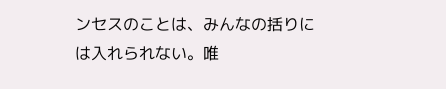ンセスのことは、みんなの括りには入れられない。唯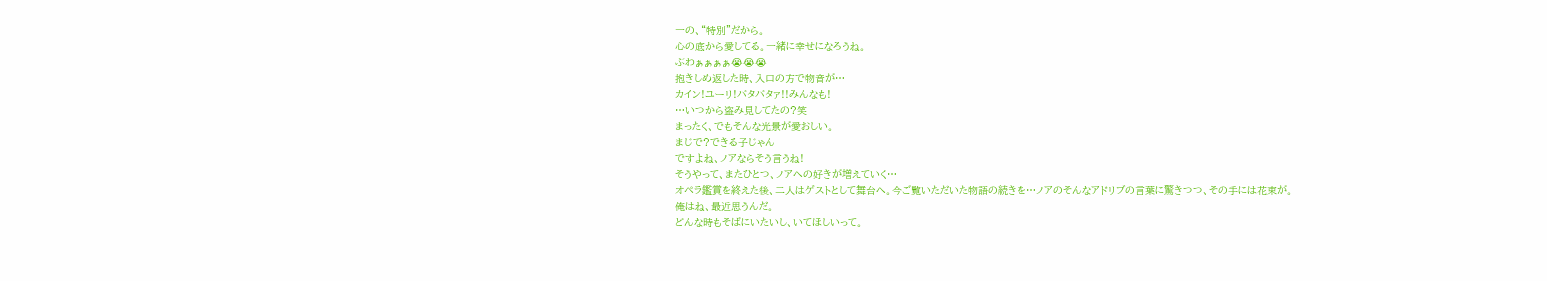一の、“特別”だから。
心の底から愛してる。一緒に幸せになろうね。
ぶわぁぁぁぁ😭😭😭
抱きしめ返した時、入口の方で物音が…
カイン!ユーリ!バタバタァ!!みんなも!
…いつから盗み見してたの?笑
まったく、でもそんな光景が愛おしい。
まじで?できる子じゃん
ですよね、ノアならそう言うね!
そうやって、またひとつ、ノアへの好きが増えていく…
オペラ鑑賞を終えた後、二人はゲストとして舞台へ。今ご覧いただいた物語の続きを…ノアのそんなアドリブの言葉に驚きつつ、その手には花束が。
俺はね、最近思うんだ。
どんな時もそばにいたいし、いてほしいって。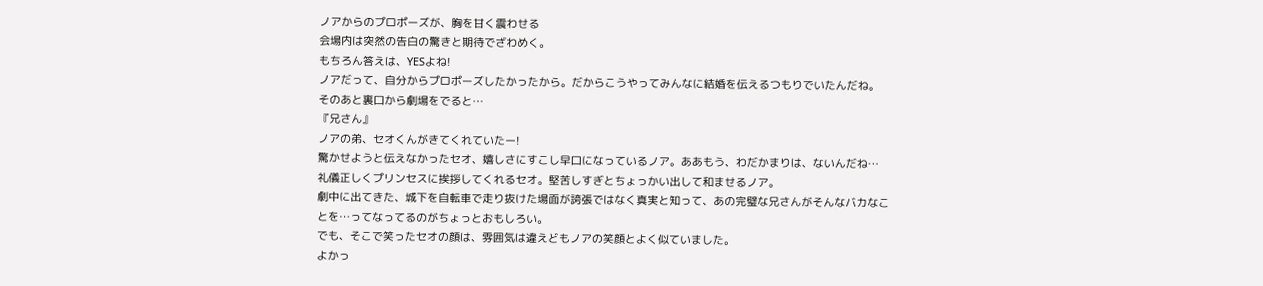ノアからのプロポーズが、胸を甘く震わせる
会場内は突然の告白の驚きと期待でざわめく。
もちろん答えは、YESよね!
ノアだって、自分からプロポーズしたかったから。だからこうやってみんなに結婚を伝えるつもりでいたんだね。
そのあと裏口から劇場をでると…
『兄さん』
ノアの弟、セオくんがきてくれていたー!
驚かせようと伝えなかったセオ、嬉しさにすこし早口になっているノア。ああもう、わだかまりは、ないんだね…
礼儀正しくプリンセスに挨拶してくれるセオ。堅苦しすぎとちょっかい出して和ませるノア。
劇中に出てきた、城下を自転車で走り抜けた場面が誇張ではなく真実と知って、あの完璧な兄さんがそんなバカなことを…ってなってるのがちょっとおもしろい。
でも、そこで笑ったセオの顔は、雰囲気は違えどもノアの笑顔とよく似ていました。
よかっ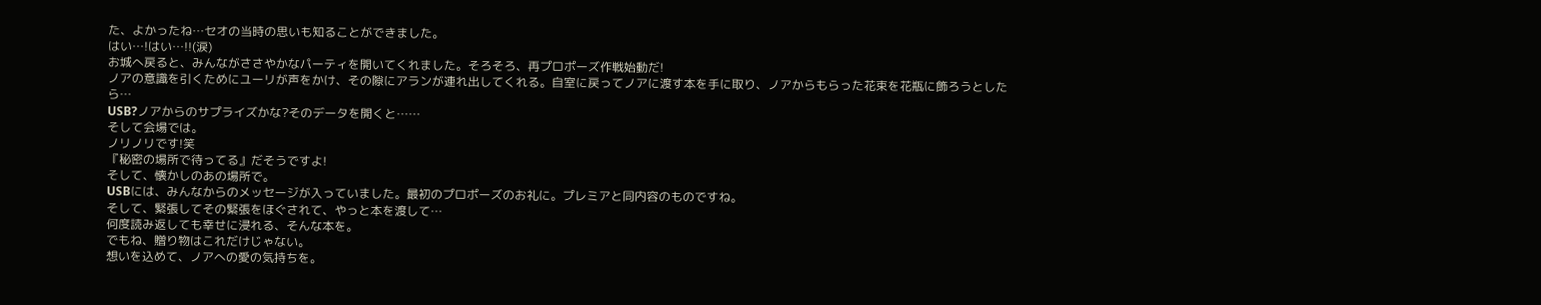た、よかったね…セオの当時の思いも知ることができました。
はい…!はい…!!(涙)
お城へ戻ると、みんながささやかなパーティを開いてくれました。そろそろ、再プロポーズ作戦始動だ!
ノアの意識を引くためにユーリが声をかけ、その隙にアランが連れ出してくれる。自室に戻ってノアに渡す本を手に取り、ノアからもらった花束を花瓶に飾ろうとしたら…
USB?ノアからのサプライズかな?そのデータを開くと……
そして会場では。
ノリノリです!笑
『秘密の場所で待ってる』だそうですよ!
そして、懐かしのあの場所で。
USBには、みんなからのメッセージが入っていました。最初のプロポーズのお礼に。プレミアと同内容のものですね。
そして、緊張してその緊張をほぐされて、やっと本を渡して…
何度読み返しても幸せに浸れる、そんな本を。
でもね、贈り物はこれだけじゃない。
想いを込めて、ノアへの愛の気持ちを。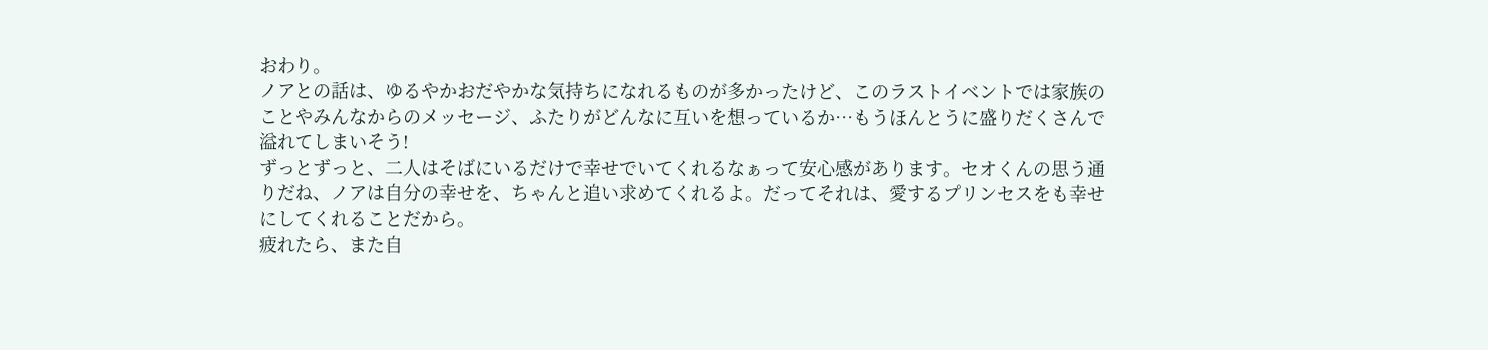おわり。
ノアとの話は、ゆるやかおだやかな気持ちになれるものが多かったけど、このラストイベントでは家族のことやみんなからのメッセージ、ふたりがどんなに互いを想っているか…もうほんとうに盛りだくさんで溢れてしまいそう!
ずっとずっと、二人はそばにいるだけで幸せでいてくれるなぁって安心感があります。セオくんの思う通りだね、ノアは自分の幸せを、ちゃんと追い求めてくれるよ。だってそれは、愛するプリンセスをも幸せにしてくれることだから。
疲れたら、また自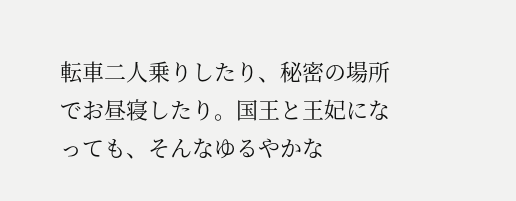転車二人乗りしたり、秘密の場所でお昼寝したり。国王と王妃になっても、そんなゆるやかな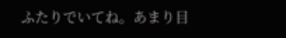ふたりでいてね。あまり目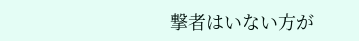撃者はいない方が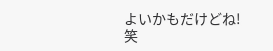よいかもだけどね!笑